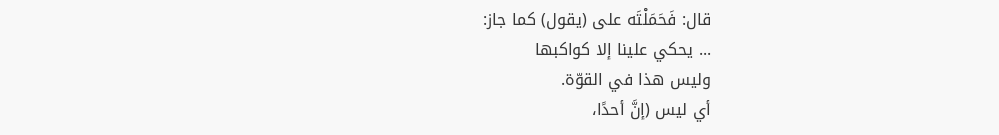قال: فَحَمَلْتَه على (يقول) كما جاز:
... يحكي علينا إلا كواكبها
وليس هذا في القوّة.
أي ليس (إنَّ أحدًا،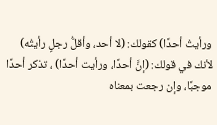ورأيتُ أحدًا) كقولك: (لا أحد، وأقلُّ رجلٍ رأيتُه) لأنك في قولك: (إنَّ أحدًا، ورأيت أحدًا) ، تذكر أحدًا موجبًا، وإن رجعت بمعناه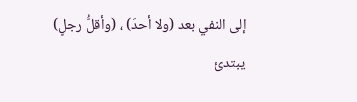إلى النفي بعد (ولا أحدَ) ، (وأقلُّ رجلٍ) يبتدئ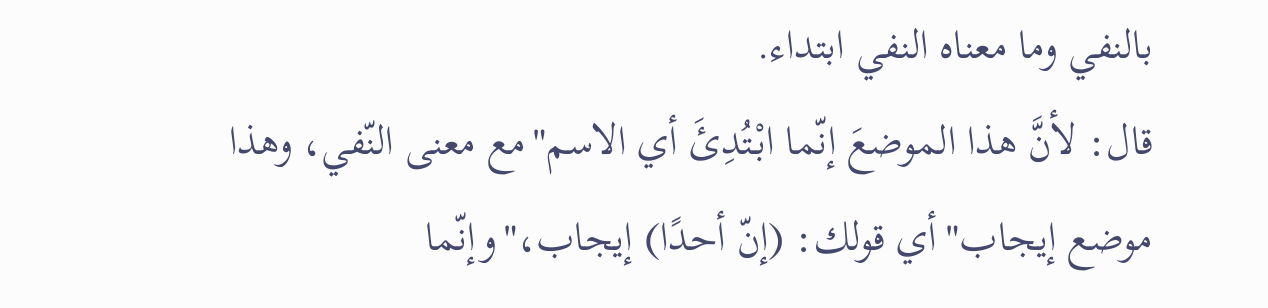بالنفي وما معناه النفي ابتداء.
قال: لأنَّ هذا الموضعَ إنّما ابْتُدِئَ أي الاسم"مع معنى النّفي، وهذا موضع إيجاب"أي قولك: (إنّ أحدًا) إيجاب،"وإنّما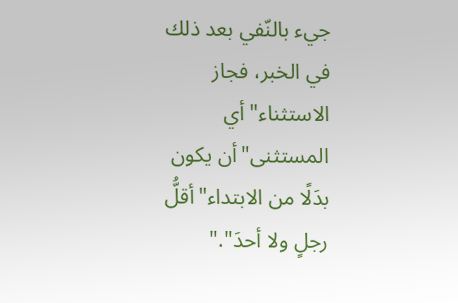جيء بالنّفي بعد ذلك في الخبر، فجاز الاستثناء"أي المستثنى"أن يكون بدَلًا من الابتداء"أقلُّ رجلٍ ولا أحدَ"."